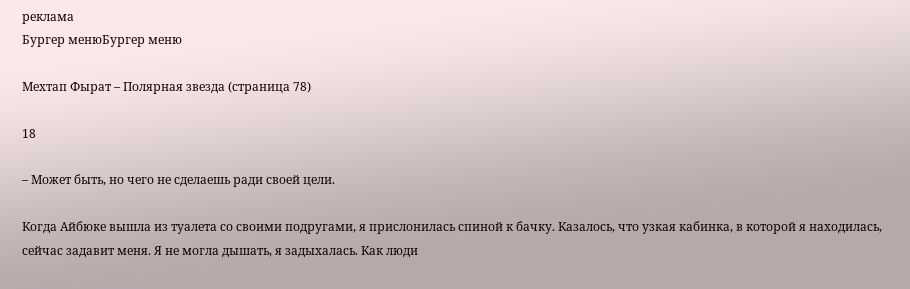реклама
Бургер менюБургер меню

Мехтап Фырат – Полярная звезда (страница 78)

18

– Может быть, но чего не сделаешь ради своей цели.

Когда Айбюке вышла из туалета со своими подругами, я прислонилась спиной к бачку. Казалось, что узкая кабинка, в которой я находилась, сейчас задавит меня. Я не могла дышать, я задыхалась. Как люди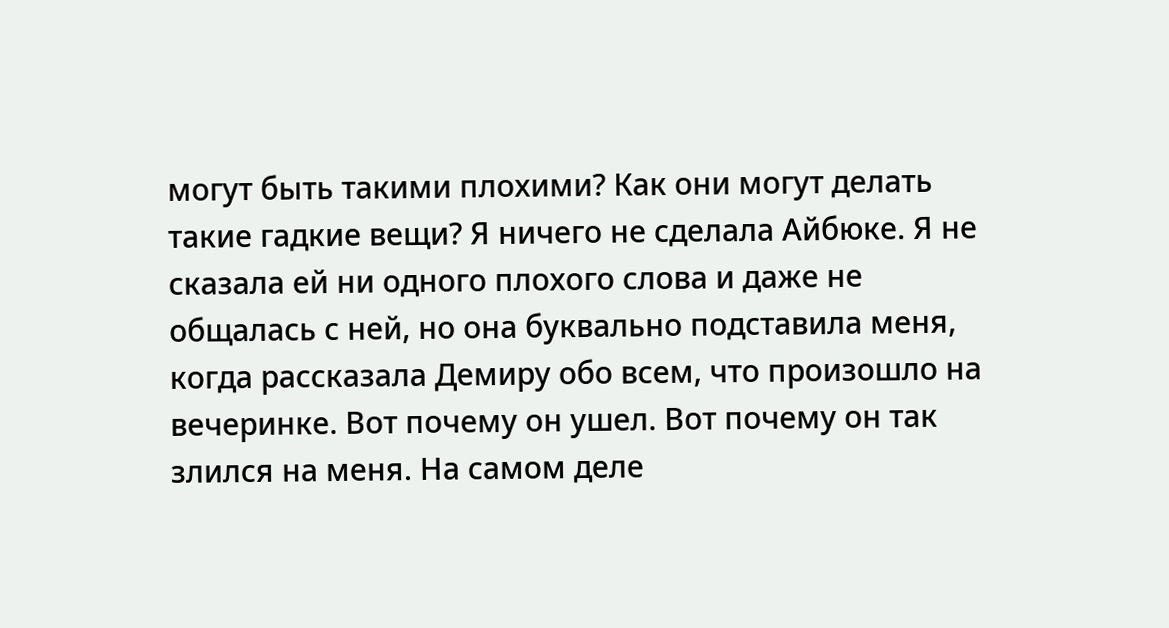могут быть такими плохими? Как они могут делать такие гадкие вещи? Я ничего не сделала Айбюке. Я не сказала ей ни одного плохого слова и даже не общалась с ней, но она буквально подставила меня, когда рассказала Демиру обо всем, что произошло на вечеринке. Вот почему он ушел. Вот почему он так злился на меня. На самом деле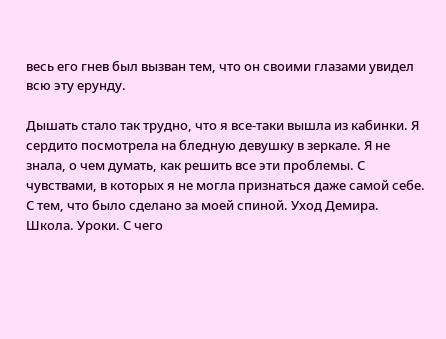весь его гнев был вызван тем, что он своими глазами увидел всю эту ерунду.

Дышать стало так трудно, что я все-таки вышла из кабинки. Я сердито посмотрела на бледную девушку в зеркале. Я не знала, о чем думать, как решить все эти проблемы. С чувствами, в которых я не могла признаться даже самой себе. С тем, что было сделано за моей спиной. Уход Демира. Школа. Уроки. С чего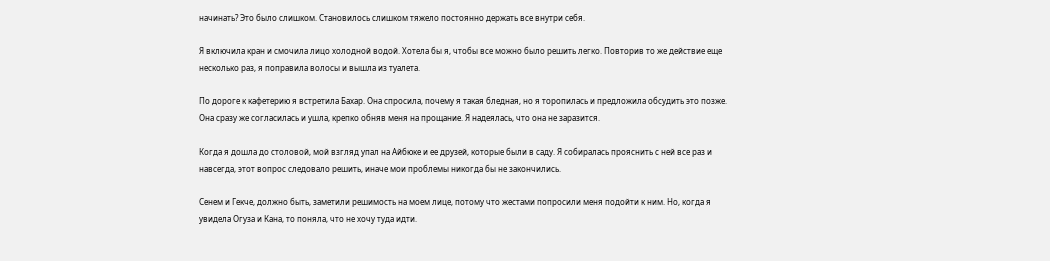начинать? Это было слишком. Становилось слишком тяжело постоянно держать все внутри себя.

Я включила кран и смочила лицо холодной водой. Хотела бы я, чтобы все можно было решить легко. Повторив то же действие еще несколько раз, я поправила волосы и вышла из туалета.

По дороге к кафетерию я встретила Бахар. Она спросила, почему я такая бледная, но я торопилась и предложила обсудить это позже. Она сразу же согласилась и ушла, крепко обняв меня на прощание. Я надеялась, что она не заразится.

Когда я дошла до столовой, мой взгляд упал на Айбюке и ее друзей, которые были в саду. Я собиралась прояснить с ней все раз и навсегда, этот вопрос следовало решить, иначе мои проблемы никогда бы не закончились.

Сенем и Гекче, должно быть, заметили решимость на моем лице, потому что жестами попросили меня подойти к ним. Но, когда я увидела Огуза и Кана, то поняла, что не хочу туда идти.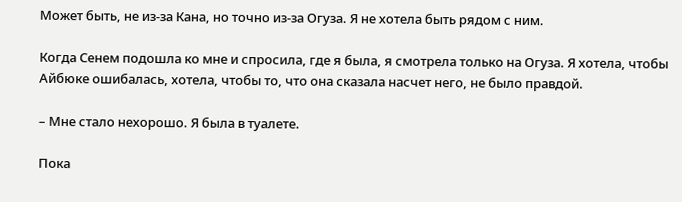Может быть, не из-за Кана, но точно из-за Огуза. Я не хотела быть рядом с ним.

Когда Сенем подошла ко мне и спросила, где я была, я смотрела только на Огуза. Я хотела, чтобы Айбюке ошибалась, хотела, чтобы то, что она сказала насчет него, не было правдой.

– Мне стало нехорошо. Я была в туалете.

Пока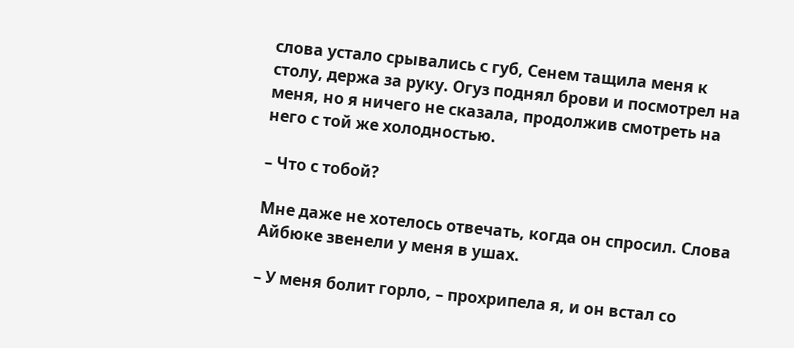слова устало срывались с губ, Сенем тащила меня к столу, держа за руку. Огуз поднял брови и посмотрел на меня, но я ничего не сказала, продолжив смотреть на него с той же холодностью.

– Что с тобой?

Мне даже не хотелось отвечать, когда он спросил. Слова Айбюке звенели у меня в ушах.

– У меня болит горло, – прохрипела я, и он встал со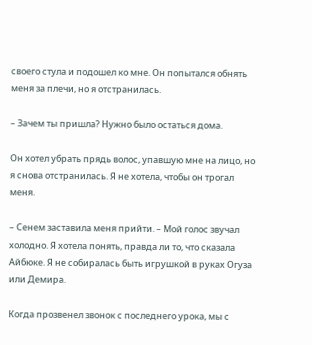своего стула и подошел ко мне. Он попытался обнять меня за плечи, но я отстранилась.

– Зачем ты пришла? Нужно было остаться дома.

Он хотел убрать прядь волос, упавшую мне на лицо, но я снова отстранилась. Я не хотела, чтобы он трогал меня.

– Сенем заставила меня прийти. – Мой голос звучал холодно. Я хотела понять, правда ли то, что сказала Айбюке. Я не собиралась быть игрушкой в руках Огуза или Демира.

Когда прозвенел звонок с последнего урока, мы с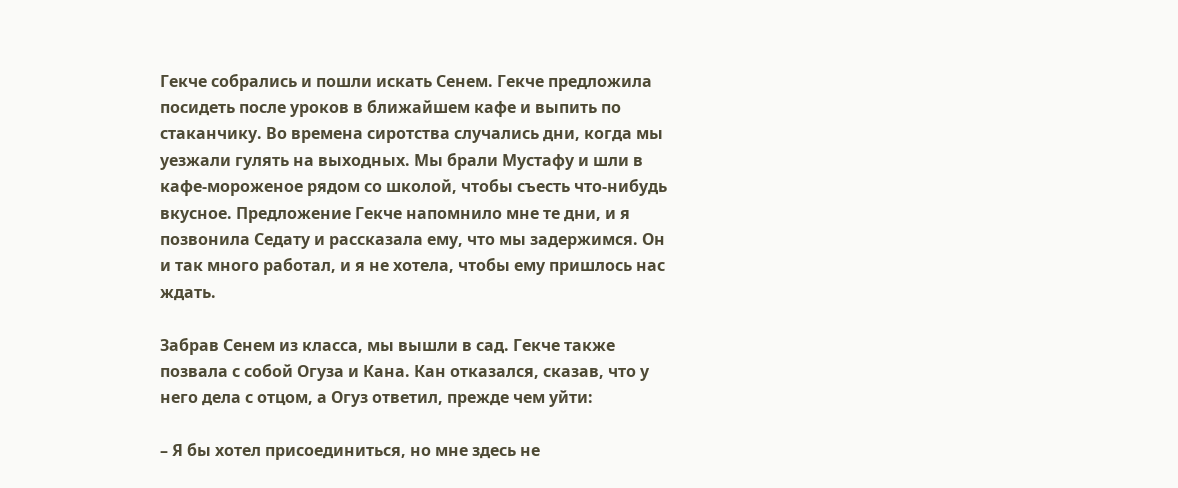Гекче собрались и пошли искать Сенем. Гекче предложила посидеть после уроков в ближайшем кафе и выпить по стаканчику. Во времена сиротства случались дни, когда мы уезжали гулять на выходных. Мы брали Мустафу и шли в кафе-мороженое рядом со школой, чтобы съесть что-нибудь вкусное. Предложение Гекче напомнило мне те дни, и я позвонила Седату и рассказала ему, что мы задержимся. Он и так много работал, и я не хотела, чтобы ему пришлось нас ждать.

Забрав Сенем из класса, мы вышли в сад. Гекче также позвала с собой Огуза и Кана. Кан отказался, сказав, что у него дела с отцом, а Огуз ответил, прежде чем уйти:

– Я бы хотел присоединиться, но мне здесь не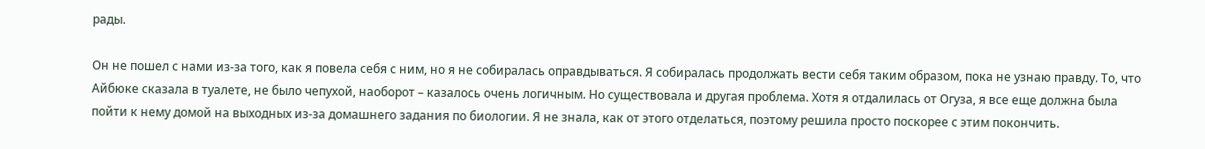рады.

Он не пошел с нами из-за того, как я повела себя с ним, но я не собиралась оправдываться. Я собиралась продолжать вести себя таким образом, пока не узнаю правду. То, что Айбюке сказала в туалете, не было чепухой, наоборот – казалось очень логичным. Но существовала и другая проблема. Хотя я отдалилась от Огуза, я все еще должна была пойти к нему домой на выходных из-за домашнего задания по биологии. Я не знала, как от этого отделаться, поэтому решила просто поскорее с этим покончить.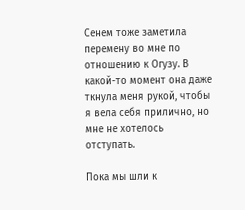Сенем тоже заметила перемену во мне по отношению к Огузу. В какой-то момент она даже ткнула меня рукой, чтобы я вела себя прилично, но мне не хотелось отступать.

Пока мы шли к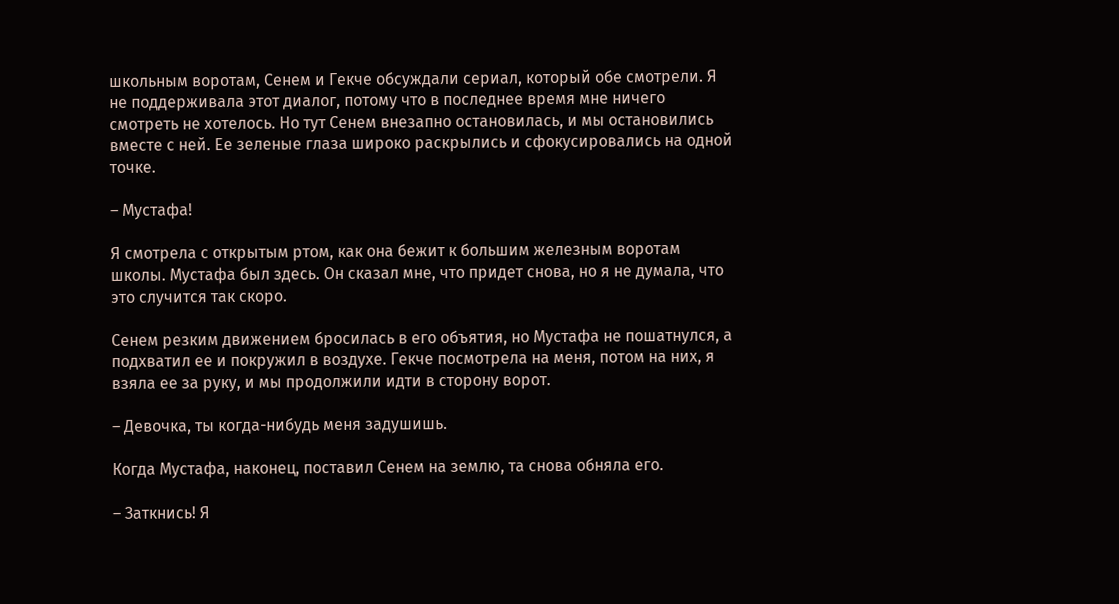школьным воротам, Сенем и Гекче обсуждали сериал, который обе смотрели. Я не поддерживала этот диалог, потому что в последнее время мне ничего смотреть не хотелось. Но тут Сенем внезапно остановилась, и мы остановились вместе с ней. Ее зеленые глаза широко раскрылись и сфокусировались на одной точке.

– Мустафа!

Я смотрела с открытым ртом, как она бежит к большим железным воротам школы. Мустафа был здесь. Он сказал мне, что придет снова, но я не думала, что это случится так скоро.

Сенем резким движением бросилась в его объятия, но Мустафа не пошатнулся, а подхватил ее и покружил в воздухе. Гекче посмотрела на меня, потом на них, я взяла ее за руку, и мы продолжили идти в сторону ворот.

– Девочка, ты когда-нибудь меня задушишь.

Когда Мустафа, наконец, поставил Сенем на землю, та снова обняла его.

– Заткнись! Я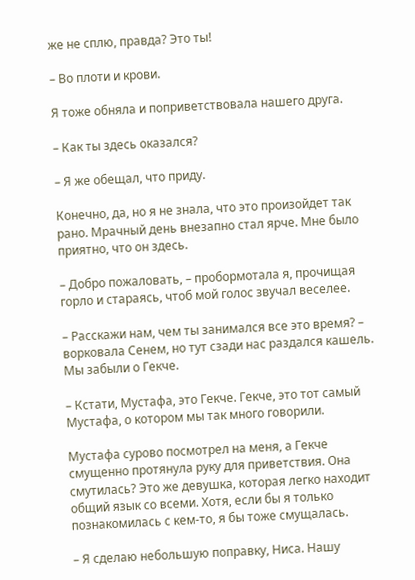же не сплю, правда? Это ты!

– Во плоти и крови.

Я тоже обняла и поприветствовала нашего друга.

– Как ты здесь оказался?

– Я же обещал, что приду.

Конечно, да, но я не знала, что это произойдет так рано. Мрачный день внезапно стал ярче. Мне было приятно, что он здесь.

– Добро пожаловать, – пробормотала я, прочищая горло и стараясь, чтоб мой голос звучал веселее.

– Расскажи нам, чем ты занимался все это время? – ворковала Сенем, но тут сзади нас раздался кашель. Мы забыли о Гекче.

– Кстати, Мустафа, это Гекче. Гекче, это тот самый Мустафа, о котором мы так много говорили.

Мустафа сурово посмотрел на меня, а Гекче смущенно протянула руку для приветствия. Она смутилась? Это же девушка, которая легко находит общий язык со всеми. Хотя, если бы я только познакомилась с кем-то, я бы тоже смущалась.

– Я сделаю небольшую поправку, Ниса. Нашу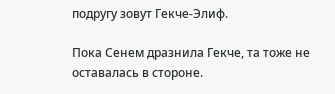подругу зовут Гекче-Элиф.

Пока Сенем дразнила Гекче, та тоже не оставалась в стороне.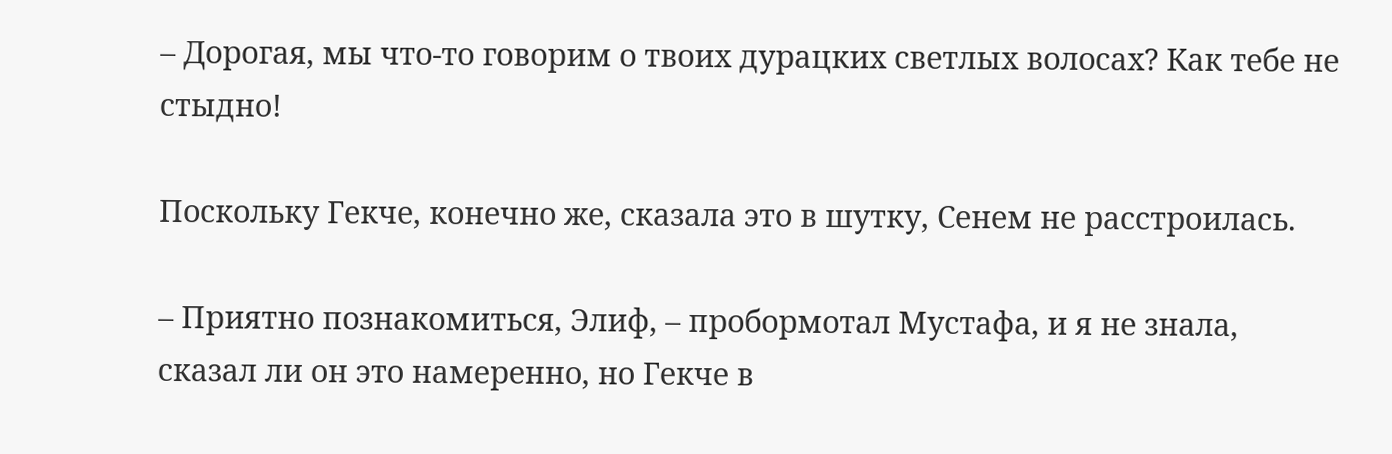– Дорогая, мы что-то говорим о твоих дурацких светлых волосах? Как тебе не стыдно!

Поскольку Гекче, конечно же, сказала это в шутку, Сенем не расстроилась.

– Приятно познакомиться, Элиф, – пробормотал Мустафа, и я не знала, сказал ли он это намеренно, но Гекче в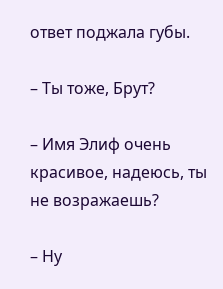ответ поджала губы.

– Ты тоже, Брут?

– Имя Элиф очень красивое, надеюсь, ты не возражаешь?

– Ну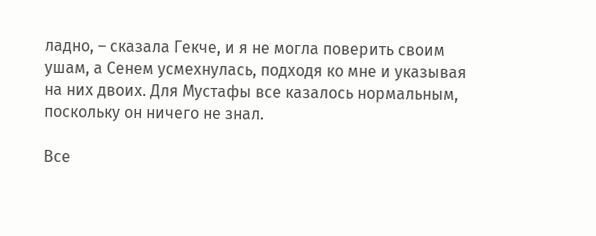ладно, – сказала Гекче, и я не могла поверить своим ушам, а Сенем усмехнулась, подходя ко мне и указывая на них двоих. Для Мустафы все казалось нормальным, поскольку он ничего не знал.

Все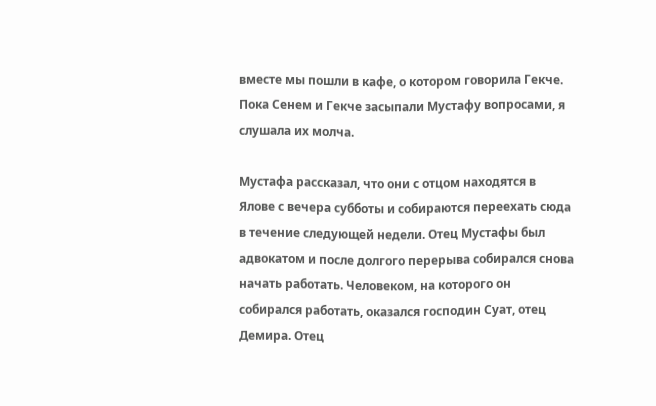вместе мы пошли в кафе, о котором говорила Гекче. Пока Сенем и Гекче засыпали Мустафу вопросами, я слушала их молча.

Мустафа рассказал, что они с отцом находятся в Ялове с вечера субботы и собираются переехать сюда в течение следующей недели. Отец Мустафы был адвокатом и после долгого перерыва собирался снова начать работать. Человеком, на которого он собирался работать, оказался господин Суат, отец Демира. Отец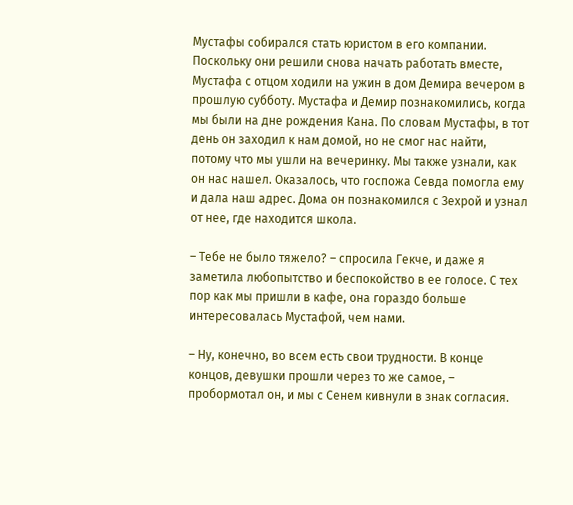Мустафы собирался стать юристом в его компании. Поскольку они решили снова начать работать вместе, Мустафа с отцом ходили на ужин в дом Демира вечером в прошлую субботу. Мустафа и Демир познакомились, когда мы были на дне рождения Кана. По словам Мустафы, в тот день он заходил к нам домой, но не смог нас найти, потому что мы ушли на вечеринку. Мы также узнали, как он нас нашел. Оказалось, что госпожа Севда помогла ему и дала наш адрес. Дома он познакомился с Зехрой и узнал от нее, где находится школа.

– Тебе не было тяжело? – спросила Гекче, и даже я заметила любопытство и беспокойство в ее голосе. С тех пор как мы пришли в кафе, она гораздо больше интересовалась Мустафой, чем нами.

– Ну, конечно, во всем есть свои трудности. В конце концов, девушки прошли через то же самое, – пробормотал он, и мы с Сенем кивнули в знак согласия.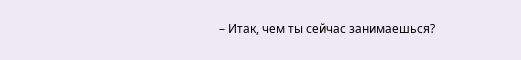– Итак, чем ты сейчас занимаешься?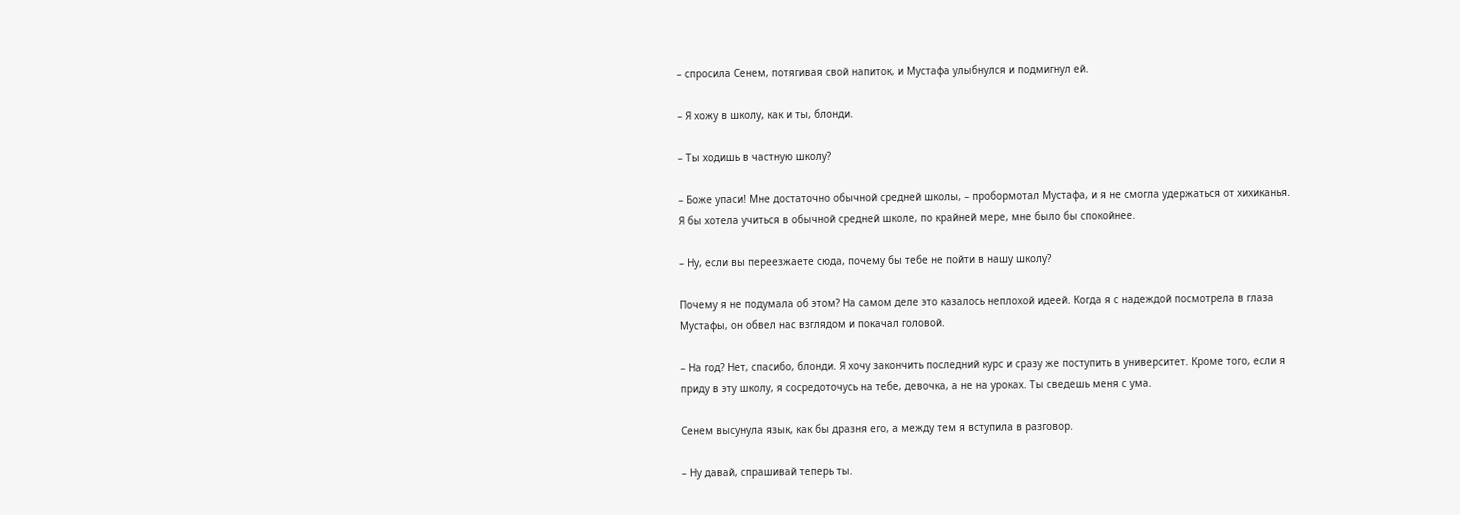– спросила Сенем, потягивая свой напиток, и Мустафа улыбнулся и подмигнул ей.

– Я хожу в школу, как и ты, блонди.

– Ты ходишь в частную школу?

– Боже упаси! Мне достаточно обычной средней школы, – пробормотал Мустафа, и я не смогла удержаться от хихиканья. Я бы хотела учиться в обычной средней школе, по крайней мере, мне было бы спокойнее.

– Ну, если вы переезжаете сюда, почему бы тебе не пойти в нашу школу?

Почему я не подумала об этом? На самом деле это казалось неплохой идеей. Когда я с надеждой посмотрела в глаза Мустафы, он обвел нас взглядом и покачал головой.

– На год? Нет, спасибо, блонди. Я хочу закончить последний курс и сразу же поступить в университет. Кроме того, если я приду в эту школу, я сосредоточусь на тебе, девочка, а не на уроках. Ты сведешь меня с ума.

Сенем высунула язык, как бы дразня его, а между тем я вступила в разговор.

– Ну давай, спрашивай теперь ты.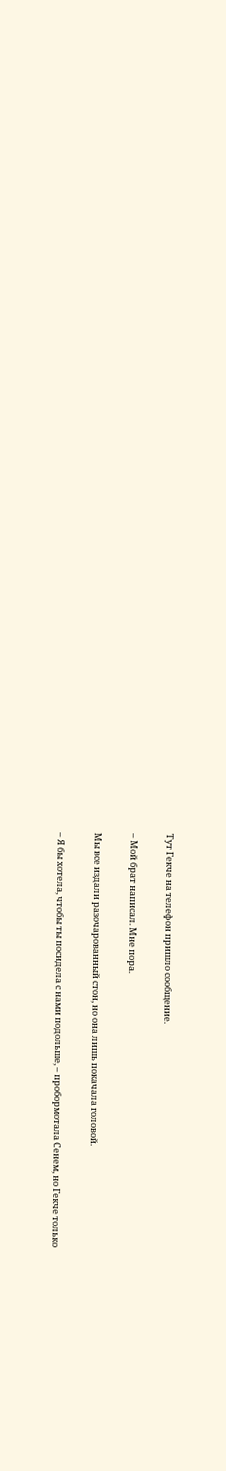Тут Гекче на телефон пришло сообщение.

– Мой брат написал. Мне пора.

Мы все издали разочарованный стон, но она лишь покачала головой.

– Я бы хотела, чтобы ты посидела с нами подольше, – пробормотала Сенем, но Гекче только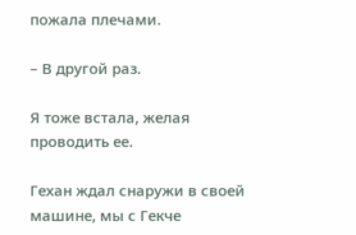пожала плечами.

– В другой раз.

Я тоже встала, желая проводить ее.

Гехан ждал снаружи в своей машине, мы с Гекче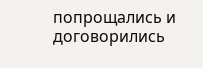попрощались и договорились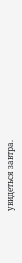увидеться завтра.